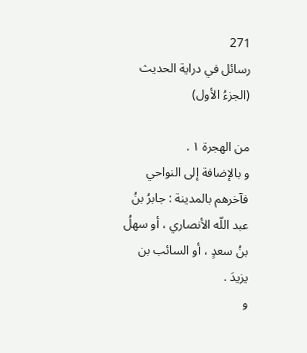271
رسائل في دراية الحديث (الجزءُ الأول)

من الهجرة ۱ .
و بالإضافة إلى النواحي فآخرهم بالمدينة : جابرُ بنُ عبد اللّه الأنصاري ، أو سهلُ بنُ سعدٍ ، أو السائب بن يزيدَ .
و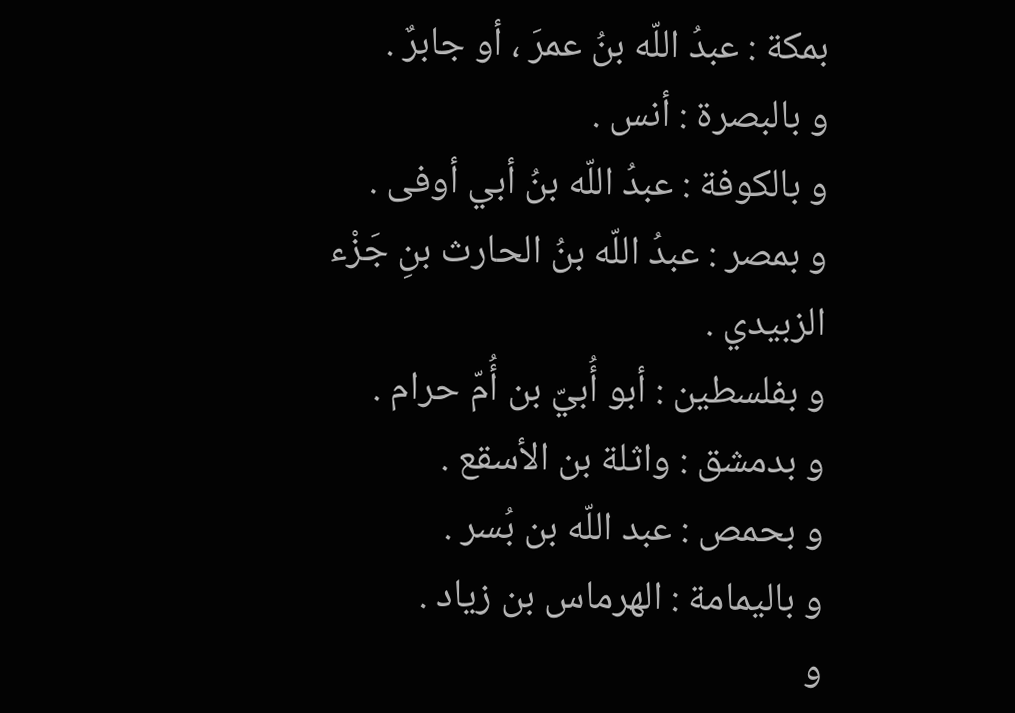بمكة : عبدُ اللّه بنُ عمرَ ، أو جابرٌ .
و بالبصرة : أنس .
و بالكوفة : عبدُ اللّه بنُ أبي أوفى .
و بمصر : عبدُ اللّه بنُ الحارث بنِ جَزْء الزبيدي .
و بفلسطين : أبو أُبيّ بن أُمّ حرام .
و بدمشق : واثلة بن الأسقع .
و بحمص : عبد اللّه بن بُسر .
و باليمامة : الهرماس بن زياد .
و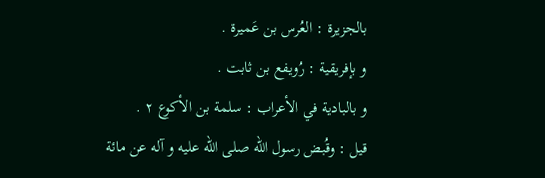بالجزيرة : العُرس بن عَميرة .
و بإفريقية : رُويفع بن ثابت .
و بالبادية في الأعراب : سلمة بن الأكوع ۲ .
قيل : وقُبض رسول اللّه صلى الله عليه و آله عن مائة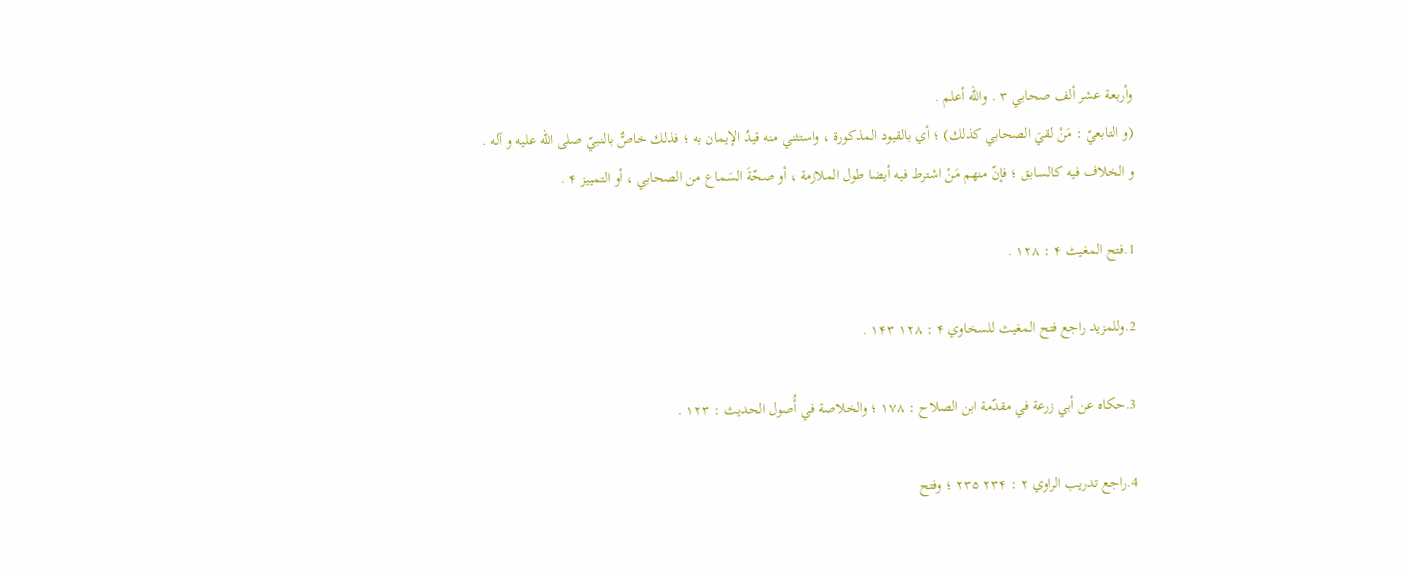وأربعة عشر ألف صحابي ۳ . واللّه أعلم .
(و التابعيّ : مَنْ لقيَ الصحابي كذلك) ؛ أي بالقيود المذكورة ، واستثني منه قيدُ الإيمان به ؛ فذلك خاصٌّ بالنبيّ صلى الله عليه و آله .
و الخلاف فيه كالسابق ؛ فإنّ منهم مَنْ اشترط فيه أيضا طول الملازمة ، أو صحّةَ السَماع من الصحابي ، أو التمييز ۴ .

1.فتح المغيث ۴ : ۱۲۸ .

2.وللمزيد راجع فتح المغيث للسخاوي ۴ : ۱۲۸ ۱۴۳ .

3.حكاه عن أبي زرعة في مقدّمة ابن الصلاح : ۱۷۸ ؛ والخلاصة في أُصول الحديث : ۱۲۳ .

4.راجع تدريب الراوي ۲ : ۲۳۴ ۲۳۵ ؛ وفتح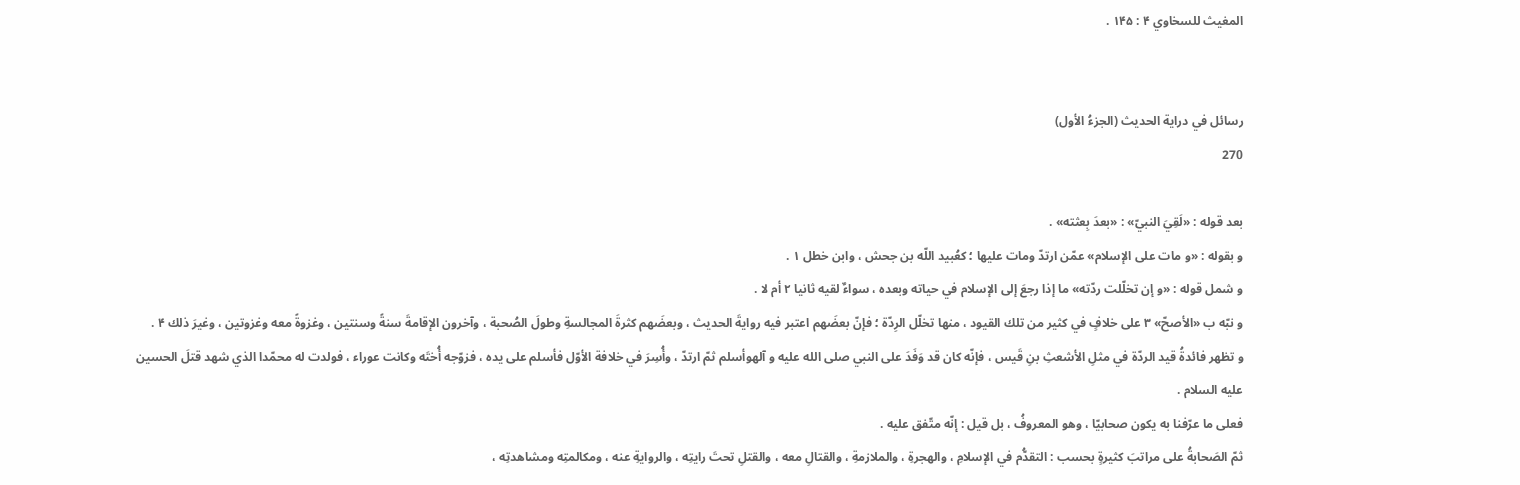المغيث للسخاوي ۴ : ۱۴۵ .


رسائل في دراية الحديث (الجزءُ الأول)
270

بعد قوله : «لَقِيَ النبيّ» : «بعدَ بِعثته» .
و بقوله : «و مات على الإسلام» عمّن ارتدّ ومات عليها ؛ كعُبيد اللّه بن جحش ، وابن خطل ۱ .
و شمل قوله : «و إن تخلّلت ردّته» ما إذا رجعَ إلى الإسلام في حياته وبعده ، سواءٌ لقيه ثانيا ۲ أم لا .
و نبّه ب «الأصحّ» ۳ على خلافٍ في كثير من تلك القيود ، منها تخلّل الرِدّة ؛ فإنّ بعضَهم اعتبر فيه روايةَ الحديث ، وبعضَهم كثرةَ المجالسةِ وطولَ الصُحبة ، وآخرون الإقامةَ سنةً وسنتين ، وغزوةً معه وغزوتين ، وغيرَ ذلك ۴ .
و تظهر فائدةُ قيد الردّة في مثلِ الأشعثِ بنِ قَيس ، فإنّه كان قد وَفَدَ على النبي صلى الله عليه و آلهوأسلم ثمّ ارتدّ ، وأُسِرَ في خلافة الأوّل فأسلم على يده ، فزوّجه أُختَه وكانت عوراء ، فولدت له محمّدا الذي شهد قتلَ الحسين عليه السلام .
فعلى ما عرّفنا به يكون صحابيّا ، وهو المعروفُ ، بل قيل : إنّه متّفق عليه .
ثمّ الصَحابةُ على مراتبَ كثيرةٍ بحسب : التقدُّم في الإسلامِ ، والهجرةِ ، والملازمةِ ، والقتالِ معه ، والقتلِ تحتَ رايتِه ، والروايةِ عنه ، ومكالمتِه ومشاهدتِه ،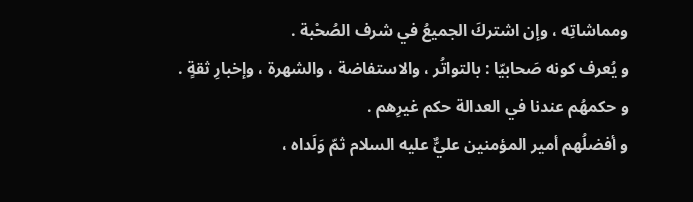ومماشاتِه ، وإن اشتركَ الجميعُ في شرف الصُحْبة .
و يُعرف كونه صَحابيّا : بالتواتُر ، والاستفاضة ، والشهرة ، وإخبارِ ثقةٍ .
و حكمهُم عندنا في العدالة حكم غيرِهم .
و أفضلُهم أمير المؤمنين عليٌّ عليه السلام ثمّ وَلَداه ،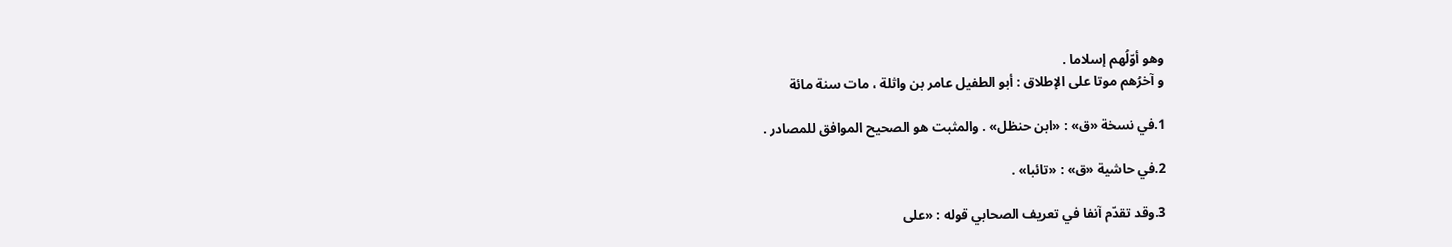وهو أوّلُهم إسلاما .
و آخرُهم موتا على الإطلاق : أبو الطفيل عامر بن واثلة ، مات سنة مائة

1.في نسخة «ق» : «ابن حنظل» . والمثبت هو الصحيح الموافق للمصادر .

2.في حاشية «ق» : «تائبا» .

3.وقد تقدّم آنفا في تعريف الصحابي قوله : «على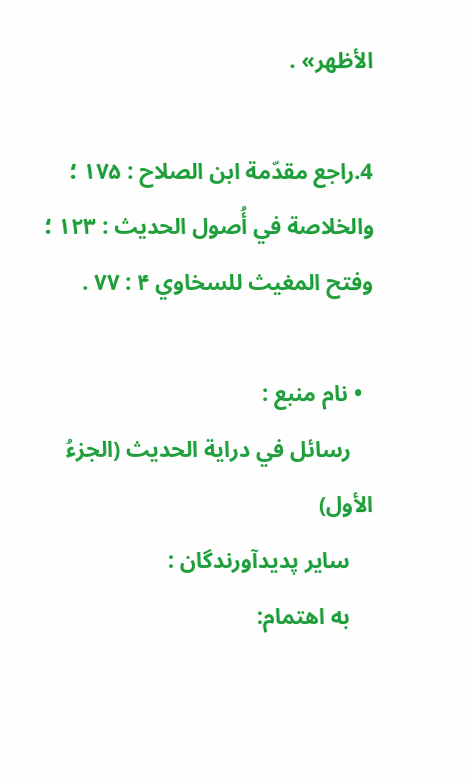الأظهر» .

4.راجع مقدّمة ابن الصلاح : ۱۷۵ ؛ والخلاصة في أُصول الحديث : ۱۲۳ ؛ وفتح المغيث للسخاوي ۴ : ۷۷ .

  • نام منبع :
    رسائل في دراية الحديث (الجزءُ الأول)
    سایر پدیدآورندگان :
    به اهتمام: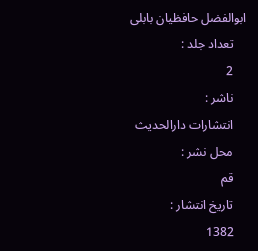ابوالفضل حافظیان بابلى
    تعداد جلد :
    2
    ناشر :
    انتشارات دارالحدیث
    محل نشر :
    قم
    تاریخ انتشار :
    1382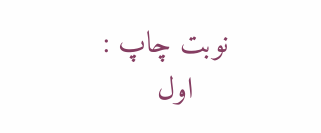نوبت چاپ :
    اول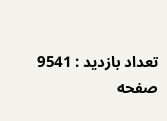تعداد بازدید : 9541
صفحه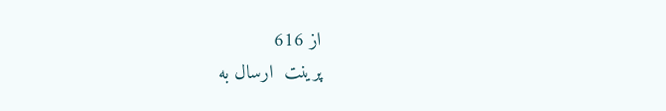از 616
پرینت  ارسال به